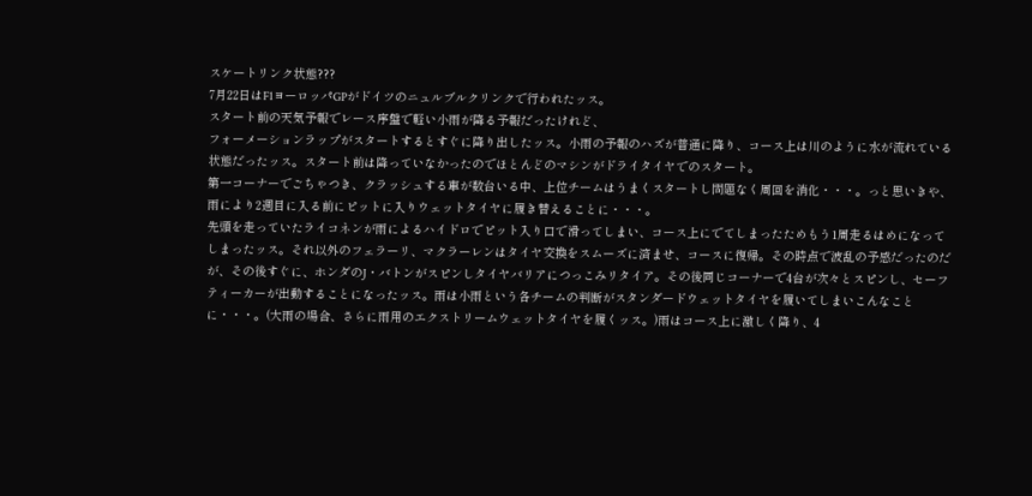スケートリンク状態???
7月22日はF1ヨーロッパGPがドイツのニュルブルクリンクで行われたッス。
スタート前の天気予報でレース序盤で軽い小雨が降る予報だったけれど、
フォーメーションラップがスタートするとすぐに降り出したッス。小雨の予報のハズが普通に降り、コース上は川のように水が流れている状態だったッス。スタート前は降っていなかったのでほとんどのマシンがドライタイヤでのスタート。
第一コーナーでごちゃつき、クラッシュする車が数台いる中、上位チームはうまくスタートし問題なく周回を消化・・・。っと思いきや、雨により2週目に入る前にピットに入りウェットタイヤに履き替えることに・・・。
先頭を走っていたライコネンが雨によるハイドロでピット入り口で滑ってしまい、コース上にでてしまったためもう1周走るはめになってしまったッス。それ以外のフェラーリ、マクラーレンはタイヤ交換をスムーズに済ませ、コースに復帰。その時点で波乱の予感だったのだが、その後すぐに、ホンダのJ・バトンがスピンしタイヤバリアにつっこみリタイア。その後同じコーナーで4台が次々とスピンし、セーフティーカーが出動することになったッス。雨は小雨という各チームの判断がスタンダードウェットタイヤを履いてしまいこんなことに・・・。(大雨の場合、さらに雨用のエクストリームウェットタイヤを履くッス。)雨はコース上に激しく降り、4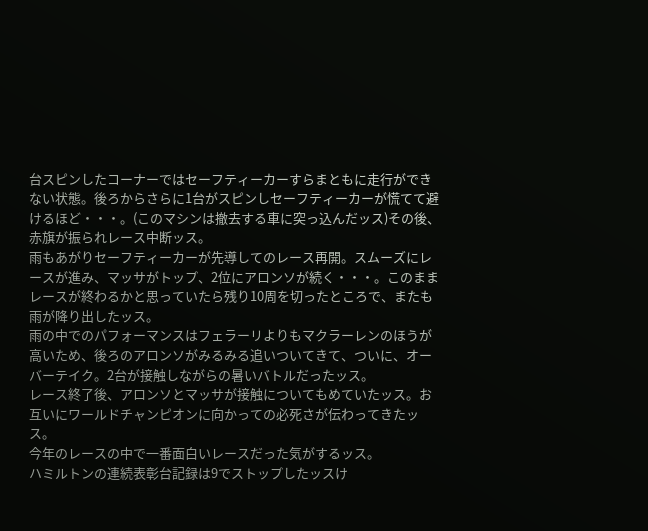台スピンしたコーナーではセーフティーカーすらまともに走行ができない状態。後ろからさらに1台がスピンしセーフティーカーが慌てて避けるほど・・・。(このマシンは撤去する車に突っ込んだッス)その後、赤旗が振られレース中断ッス。
雨もあがりセーフティーカーが先導してのレース再開。スムーズにレースが進み、マッサがトップ、2位にアロンソが続く・・・。このままレースが終わるかと思っていたら残り10周を切ったところで、またも雨が降り出したッス。
雨の中でのパフォーマンスはフェラーリよりもマクラーレンのほうが高いため、後ろのアロンソがみるみる追いついてきて、ついに、オーバーテイク。2台が接触しながらの暑いバトルだったッス。
レース終了後、アロンソとマッサが接触についてもめていたッス。お互いにワールドチャンピオンに向かっての必死さが伝わってきたッス。
今年のレースの中で一番面白いレースだった気がするッス。
ハミルトンの連続表彰台記録は9でストップしたッスけ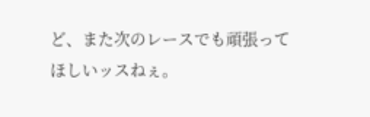ど、また次のレースでも頑張ってほしいッスねぇ。